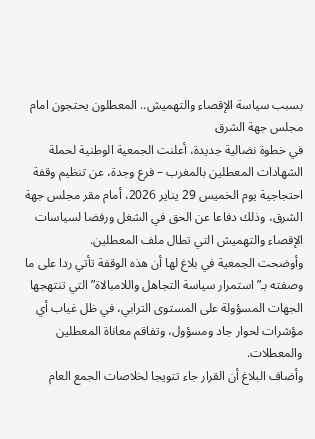بسبب سياسة الإقصاء والتهميش.. المعطلون يحتجون امام مجلس جهة الشرق
في خطوة نضالية جديدة، أعلنت الجمعية الوطنية لحملة الشهادات المعطلين بالمغرب – فرع وجدة، عن تنظيم وقفة احتجاجية يوم الخميس 29 يناير 2026، أمام مقر مجلس جهة الشرق، وذلك دفاعا عن الحق في الشغل ورفضا لسياسات الإقصاء والتهميش التي تطال ملف المعطلين.
وأوضحت الجمعية في بلاغ لها أن هذه الوقفة تأتي ردا على ما وصفته بـ”استمرار سياسة التجاهل واللامبالاة” التي تنتهجها الجهات المسؤولة على المستوى الترابي، في ظل غياب أي مؤشرات لحوار جاد ومسؤول، وتفاقم معاناة المعطلين والمعطلات.
وأضاف البلاغ أن القرار جاء تتويجا لخلاصات الجمع العام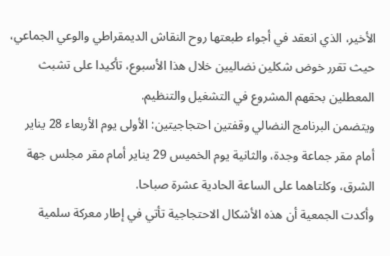الأخير، الذي انعقد في أجواء طبعتها روح النقاش الديمقراطي والوعي الجماعي، حيث تقرر خوض شكلين نضاليين خلال هذا الأسبوع، تأكيدا على تشبث المعطلين بحقهم المشروع في التشغيل والتنظيم.
ويتضمن البرنامج النضالي وقفتين احتجاجيتين: الأولى يوم الأربعاء 28 يناير أمام مقر جماعة وجدة، والثانية يوم الخميس 29 يناير أمام مقر مجلس جهة الشرق، وكلتاهما على الساعة الحادية عشرة صباحا.
وأكدت الجمعية أن هذه الأشكال الاحتجاجية تأتي في إطار معركة سلمية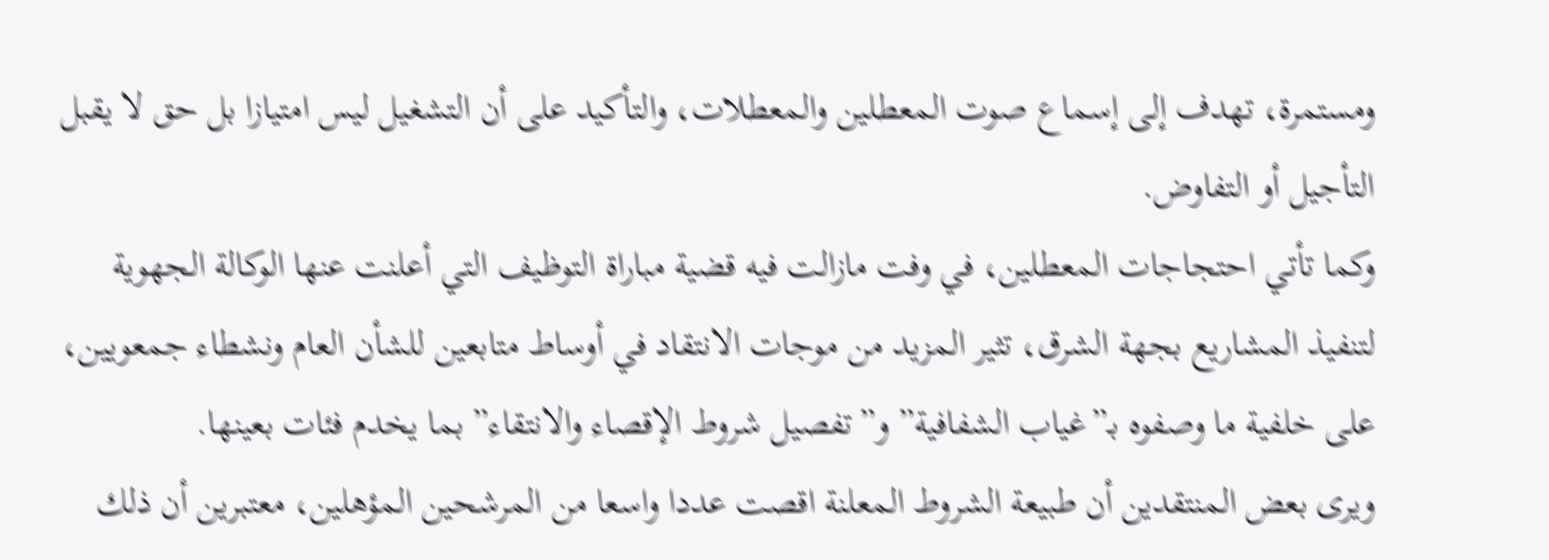ومستمرة، تهدف إلى إسماع صوت المعطلين والمعطلات، والتأكيد على أن التشغيل ليس امتيازا بل حق لا يقبل التأجيل أو التفاوض.
وكما تأتي احتجاجات المعطلين، في وفت مازالت فيه قضية مباراة التوظيف التي أعلنت عنها الوكالة الجهوية لتنفيذ المشاريع بجهة الشرق، تثير المزيد من موجات الانتقاد في أوساط متابعين للشأن العام ونشطاء جمعويين، على خلفية ما وصفوه بـ”غياب الشفافية” و”تفصيل شروط الإقصاء والانتقاء” بما يخدم فئات بعينها.
ويرى بعض المنتقدين أن طبيعة الشروط المعلنة اقصت عددا واسعا من المرشحين المؤهلين، معتبرين أن ذلك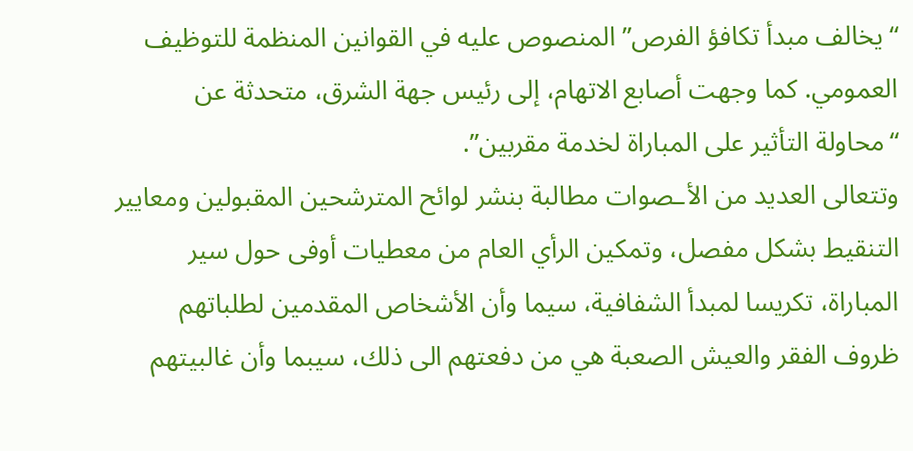“يخالف مبدأ تكافؤ الفرص” المنصوص عليه في القوانين المنظمة للتوظيف العمومي. كما وجهت أصابع الاتهام، إلى رئيس جهة الشرق، متحدثة عن “محاولة التأثير على المباراة لخدمة مقربين”.
وتتعالى العديد من الأـصوات مطالبة بنشر لوائح المترشحين المقبولين ومعايير التنقيط بشكل مفصل، وتمكين الرأي العام من معطيات أوفى حول سير المباراة، تكريسا لمبدأ الشفافية، سيما وأن الأشخاص المقدمين لطلباتهم ظروف الفقر والعيش الصعبة هي من دفعتهم الى ذلك، سيبما وأن غالبيتهم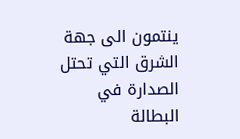ينتمون الى جهة الشرق التي تحتل الصدارة في البطالة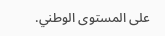على المستوى الوطني.